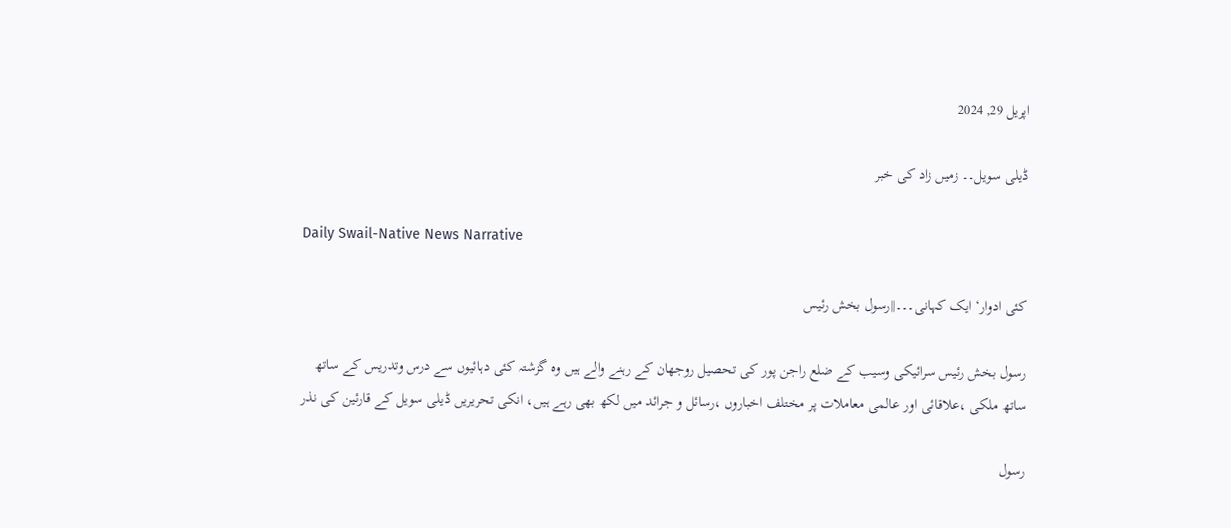اپریل 29, 2024

ڈیلی سویل۔۔ زمیں زاد کی خبر

Daily Swail-Native News Narrative

کئی ادوار‘ ایک کہانی۔۔۔||رسول بخش رئیس

رسول بخش رئیس سرائیکی وسیب کے ضلع راجن پور کی تحصیل روجھان کے رہنے والے ہیں وہ گزشتہ کئی دہائیوں سے درس وتدریس کے ساتھ ساتھ ملکی ،علاقائی اور عالمی معاملات پر مختلف اخباروں ،رسائل و جرائد میں لکھ بھی رہے ہیں، انکی تحریریں ڈیلی سویل کے قارئین کی نذر

رسول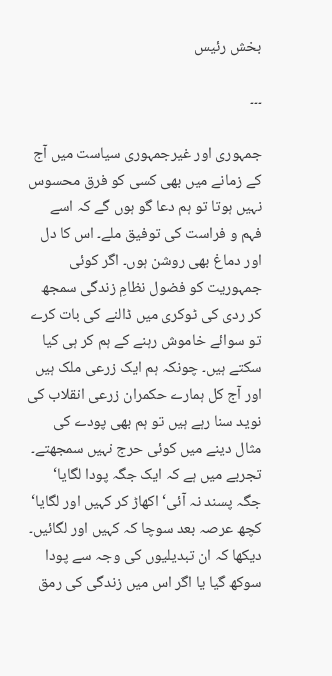بخش رئیس

۔۔۔

جمہوری اور غیرجمہوری سیاست میں آج کے زمانے میں بھی کسی کو فرق محسوس نہیں ہوتا تو ہم دعا گو ہوں گے کہ اسے فہم و فراست کی توفیق ملے۔ اس کا دل اور دماغ بھی روشن ہوں۔ اگر کوئی جمہوریت کو فضول نظامِ زندگی سمجھ کر ردی کی ٹوکری میں ڈالنے کی بات کرے تو سوائے خاموش رہنے کے ہم کر ہی کیا سکتے ہیں۔ چونکہ ہم ایک زرعی ملک ہیں اور آج کل ہمارے حکمران زرعی انقلاب کی نوید سنا رہے ہیں تو ہم بھی پودے کی مثال دینے میں کوئی حرج نہیں سمجھتے۔ تجربے میں ہے کہ ایک جگہ پودا لگایا‘ جگہ پسند نہ آئی‘ اکھاڑ کر کہیں اور لگایا‘ کچھ عرصہ بعد سوچا کہ کہیں اور لگائیں۔ دیکھا کہ ان تبدیلیوں کی وجہ سے پودا سوکھ گیا یا اگر اس میں زندگی کی رمق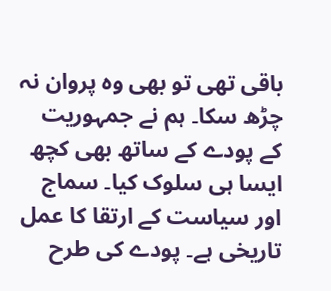باقی تھی تو بھی وہ پروان نہ چڑھ سکا۔ ہم نے جمہوریت کے پودے کے ساتھ بھی کچھ ایسا ہی سلوک کیا۔ سماج اور سیاست کے ارتقا کا عمل تاریخی ہے۔ پودے کی طرح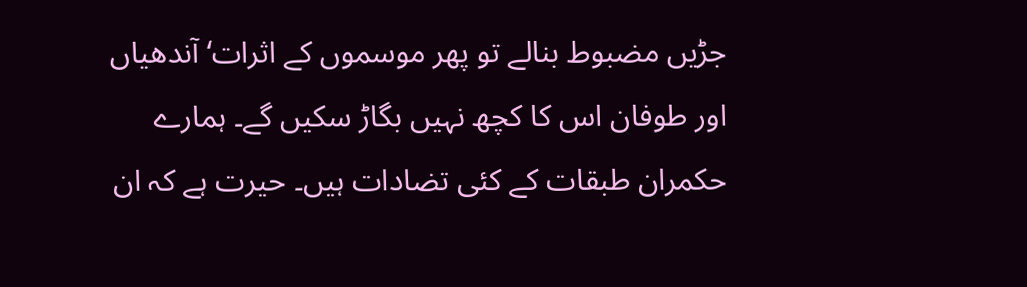جڑیں مضبوط بنالے تو پھر موسموں کے اثرات‘ آندھیاں اور طوفان اس کا کچھ نہیں بگاڑ سکیں گے۔ ہمارے حکمران طبقات کے کئی تضادات ہیں۔ حیرت ہے کہ ان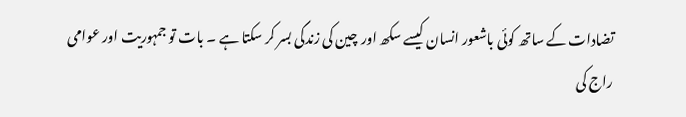تضادات کے ساتھ کوئی باشعور انسان کیسے سکھ اور چین کی زندگی بسر کر سکتا ہے ۔ بات تو جمہوریت اور عوامی راج کی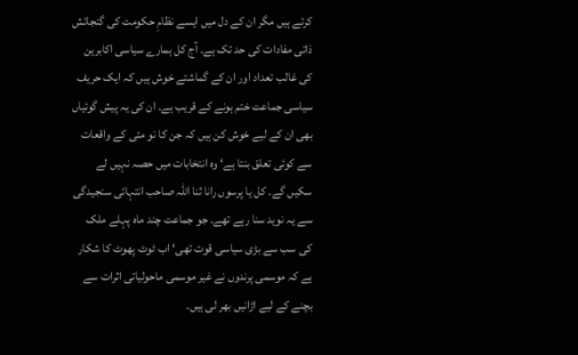کرتے ہیں مگر ان کے دل میں ایسے نظامِ حکومت کی گنجائش ذاتی مفادات کی حد تک ہے۔ آج کل ہمارے سیاسی اکابرین کی غالب تعداد اور ان کے گماشتے خوش ہیں کہ ایک حریف سیاسی جماعت ختم ہونے کے قریب ہے۔ ان کی یہ پیش گوئیاں بھی ان کے لیے خوش کن ہیں کہ جن کا نو مئی کے واقعات سے کوئی تعلق بنتا ہے‘ وہ انتخابات میں حصہ نہیں لے سکیں گے۔ کل یا پرسوں رانا ثنا اللہ صاحب انتہائی سنجیدگی سے یہ نوید سنا رہے تھے۔ جو جماعت چند ماہ پہلے ملک کی سب سے بڑی سیاسی قوت تھی‘ اب ٹوٹ پھوٹ کا شکار ہے کہ موسمی پرندوں نے غیر موسمی ماحولیاتی اثرات سے بچنے کے لیے اڑانیں بھر لی ہیں۔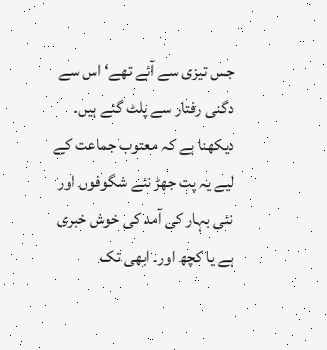جس تیزی سے آئے تھے‘ اس سے دگنی رفتار سے پلٹ گئے ہیں۔ دیکھنا ہے کہ معتوب جماعت کے لیے یہ پت جھڑ نئے شگوفوں اور نئی بہار کی آمد کی خوش خبری ہے یا کچھ اور۔ ابھی تک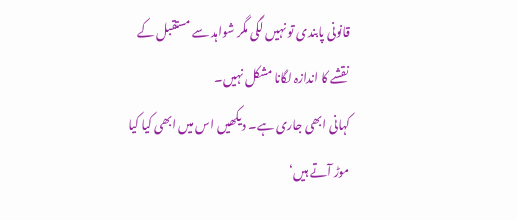قانونی پابندی تو نہیں لگی مگر شواہد سے مستقبل کے نقشے کا اندازہ لگانا مشکل نہیں۔
کہانی ابھی جاری ہے۔ دیکھیں اس میں ابھی کیا کیا موڑ آتے ہیں‘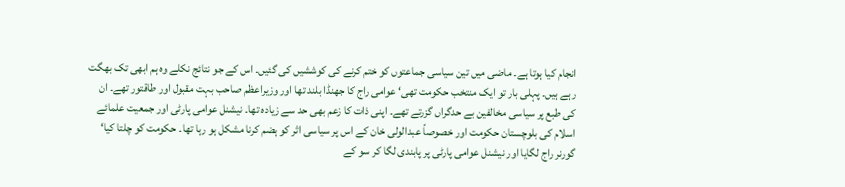انجام کیا ہوتا ہے۔ ماضی میں تین سیاسی جماعتوں کو ختم کرنے کی کوششیں کی گئیں۔ اس کے جو نتائج نکلے وہ ہم ابھی تک بھگت رہے ہیں۔ پہلی بار تو ایک منتخب حکومت تھی‘ عوامی راج کا جھنڈا بلند تھا اور وزیراعظم صاحب بہت مقبول اور طاقتور تھے۔ ان کی طبع پر سیاسی مخالفین بے حدگراں گزرتے تھے۔ اپنی ذات کا زعم بھی حد سے زیادہ تھا۔ نیشنل عوامی پارٹی اور جمعیت علمائے اسلام کی بلوچستان حکومت اور خصوصاً عبدالولی خان کے اس پر سیاسی اثر کو ہضم کرنا مشکل ہو رہا تھا۔ حکومت کو چلتا کیا‘ گورنر راج لگایا اور نیشنل عوامی پارٹی پر پابندی لگا کر سو کے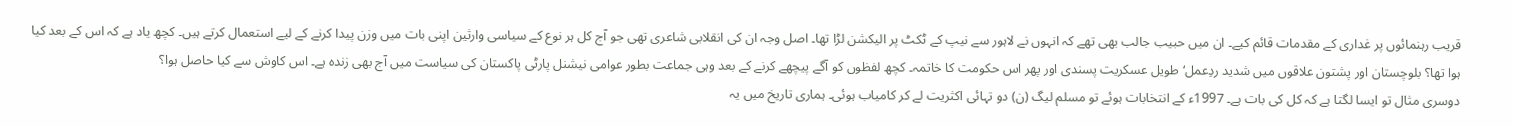قریب رہنمائوں پر غداری کے مقدمات قائم کیے۔ ان میں حبیب جالب بھی تھے کہ انہوں نے لاہور سے نیپ کے ٹکٹ پر الیکشن لڑا تھا۔ اصل وجہ ان کی انقلابی شاعری تھی جو آج کل ہر نوع کے سیاسی وارثین اپنی بات میں وزن پیدا کرنے کے لیے استعمال کرتے ہیں۔ کچھ یاد ہے کہ اس کے بعد کیا ہوا تھا؟ بلوچستان اور پشتون علاقوں میں شدید ردِعمل‘ طویل عسکریت پسندی اور پھر اس حکومت کا خاتمہ۔ کچھ لفظوں کو آگے پیچھے کرنے کے بعد وہی جماعت بطور عوامی نیشنل پارٹی پاکستان کی سیاست میں آج بھی زندہ ہے۔ اس کاوش سے کیا حاصل ہوا؟
دوسری مثال تو ایسا لگتا ہے کہ کل کی بات ہے۔ 1997ء کے انتخابات ہوئے تو مسلم لیگ (ن) دو تہائی اکثریت لے کر کامیاب ہوئی۔ ہماری تاریخ میں یہ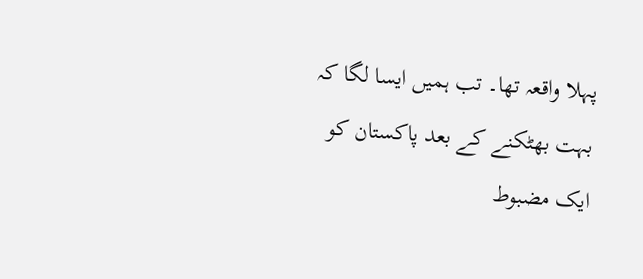پہلا واقعہ تھا۔ تب ہمیں ایسا لگا کہ بہت بھٹکنے کے بعد پاکستان کو ایک مضبوط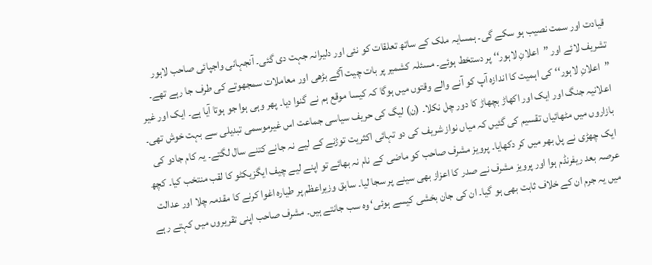قیادت اور سمت نصیب ہو سکے گی۔ ہمسایہ ملک کے ساتھ تعلقات کو نئی اور دلیرانہ جہت دی گئی۔ آنجہانی واجپائی صاحب لاہور تشریف لائے اور ”اعلانِ لاہور‘‘ پر دستخط ہوئے۔ مسئلہ کشمیر پر بات چیت آگے بڑھی اور معاملات سمجھوتے کی طرف جا رہے تھے۔ ”اعلانِ لاہور‘‘ کی اہمیت کا اندازہ آپ کو آنے والے وقتوں میں ہوگا کہ کیسا موقع ہم نے گنوا دیا۔ پھر وہی ہوا جو ہوتا آیا ہے۔ ایک اور غیر اعلانیہ جنگ اور ایک اور اکھاڑ بچھاڑ کا دور چل نکلا۔ (ن) لیگ کی حریف سیاسی جماعت اس غیرموسمی تبدیلی سے بہت خوش تھی۔ بازاروں میں مٹھائیاں تقسیم کی گئیں کہ میاں نواز شریف کی دو تہائی اکثریت توڑنے کے لیے نہ جانے کتنے سال لگتے۔ یہ کام جادو کی ایک چھڑی نے پل بھر میں کر دکھایا۔ پرویز مشرف صاحب کو ماضی کے نام نہ بھائے تو اپنے لیے چیف ایگزیکٹو کا لقب منتخب کیا۔ کچھ عرصہ بعد ریفرنڈم ہوا اور پرویز مشرف نے صدر کا اعزاز بھی سینے پر سجا لیا۔ سابق وزیراعظم پر طیارہ اغوا کرنے کا مقدمہ چلا اور عدالت میں یہ جرم ان کے خلاف ثابت بھی ہو گیا۔ ان کی جان بخشی کیسے ہوئی‘ وہ سب جانتے ہیں۔ مشرف صاحب اپنی تقریروں میں کہتے رہے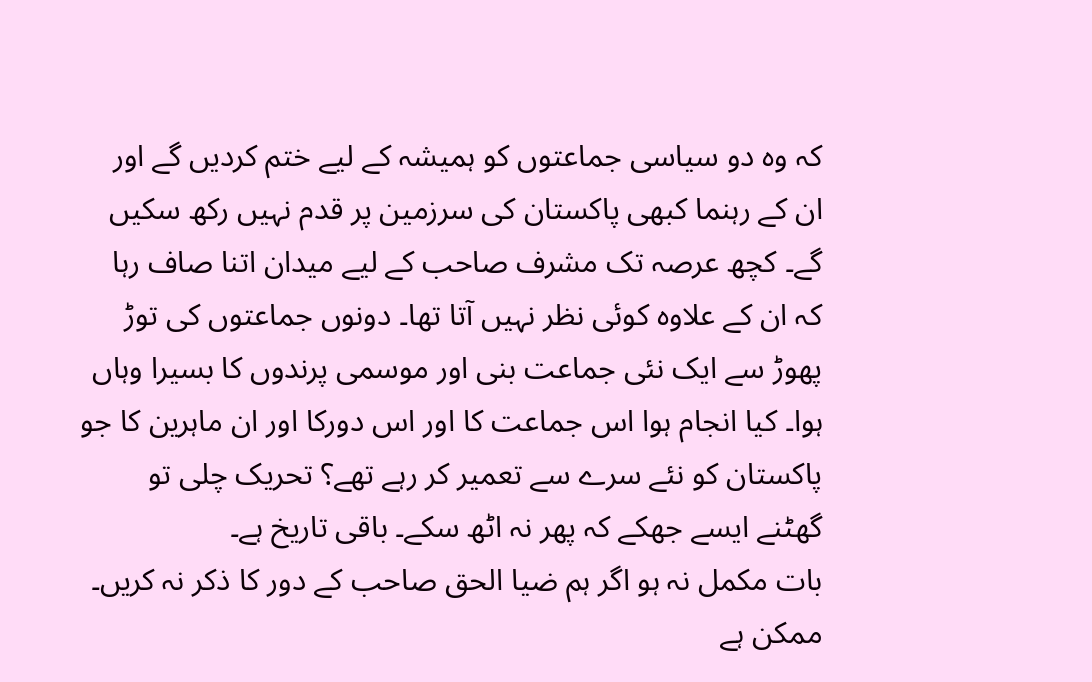کہ وہ دو سیاسی جماعتوں کو ہمیشہ کے لیے ختم کردیں گے اور ان کے رہنما کبھی پاکستان کی سرزمین پر قدم نہیں رکھ سکیں گے۔ کچھ عرصہ تک مشرف صاحب کے لیے میدان اتنا صاف رہا کہ ان کے علاوہ کوئی نظر نہیں آتا تھا۔ دونوں جماعتوں کی توڑ پھوڑ سے ایک نئی جماعت بنی اور موسمی پرندوں کا بسیرا وہاں ہوا۔ کیا انجام ہوا اس جماعت کا اور اس دورکا اور ان ماہرین کا جو پاکستان کو نئے سرے سے تعمیر کر رہے تھے؟ تحریک چلی تو گھٹنے ایسے جھکے کہ پھر نہ اٹھ سکے۔ باقی تاریخ ہے۔
بات مکمل نہ ہو اگر ہم ضیا الحق صاحب کے دور کا ذکر نہ کریں۔ ممکن ہے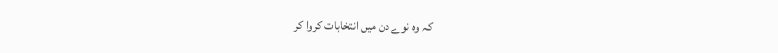کہ وہ نوے دن میں انتخابات کروا کر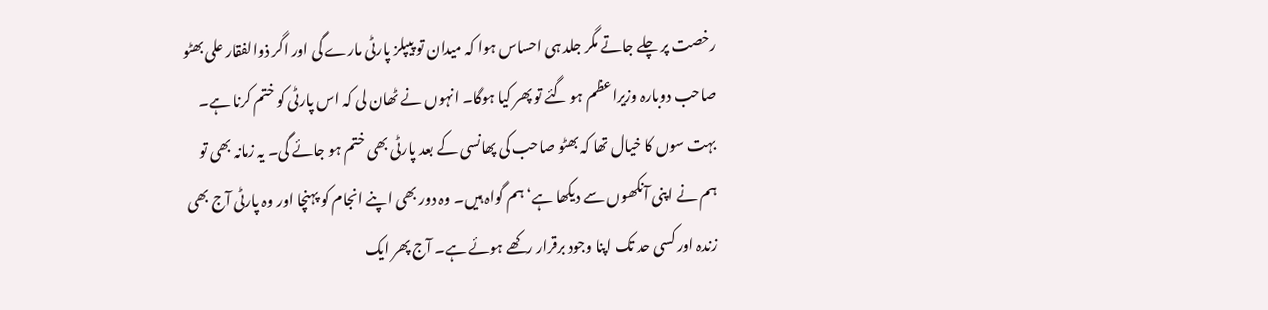رخصت پر چلے جاتے مگر جلد ہی احساس ہوا کہ میدان تو پیپلز پارٹی مارے گی اور اگر ذوالفقار علی بھٹو صاحب دوبارہ وزیراعظم ہو گئے تو پھر کیا ہوگا۔ انہوں نے ٹھان لی کہ اس پارٹی کو ختم کرنا ہے۔ بہت سوں کا خیال تھا کہ بھٹو صاحب کی پھانسی کے بعد پارٹی بھی ختم ہو جائے گی۔ یہ زمانہ بھی تو ہم نے اپنی آنکھوں سے دیکھا ہے‘ ہم گواہ ہیں۔ وہ دور بھی اپنے انجام کو پہنچا اور وہ پارٹی آج بھی زندہ اور کسی حد تک اپنا وجود برقرار رکھے ہوئے ہے۔ آج پھر ایک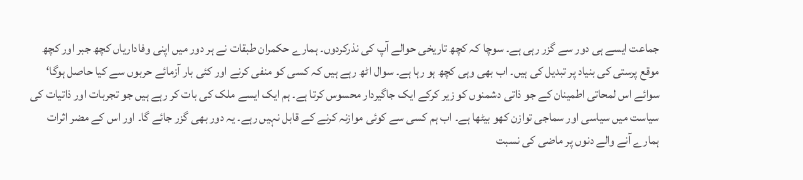جماعت ایسے ہی دور سے گزر رہی ہے۔ سوچا کہ کچھ تاریخی حوالے آپ کی نذرکردوں۔ ہمارے حکمران طبقات نے ہر دور میں اپنی وفاداریاں کچھ جبر اور کچھ موقع پرستی کی بنیاد پر تبدیل کی ہیں۔ اب بھی وہی کچھ ہو رہا ہے۔ سوال اٹھ رہے ہیں کہ کسی کو منفی کرنے اور کئی بار آزمائے حربوں سے کیا حاصل ہوگا‘ سوائے اس لمحاتی اطمینان کے جو ذاتی دشمنوں کو زیر کرکے ایک جاگیردار محسوس کرتا ہے۔ ہم ایک ایسے ملک کی بات کر رہے ہیں جو تجربات اور ذاتیات کی سیاست میں سیاسی اور سماجی توازن کھو بیٹھا ہے۔ اب ہم کسی سے کوئی موازنہ کرنے کے قابل نہیں رہے۔ یہ دور بھی گزر جائے گا۔ اور اس کے مضر اثرات ہمارے آنے والے دنوں پر ماضی کی نسبت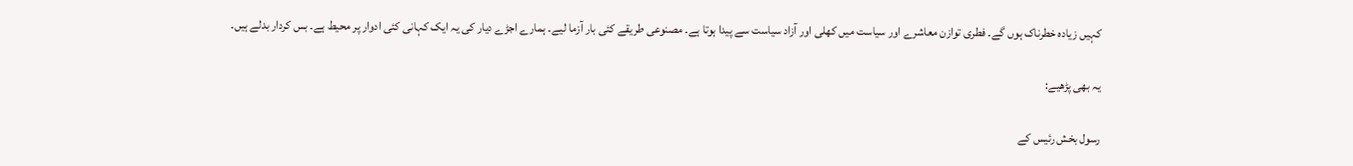کہیں زیادہ خطرناک ہوں گے۔ فطری توازن معاشرے اور سیاست میں کھلی اور آزاد سیاست سے پیدا ہوتا ہے۔ مصنوعی طریقے کئی بار آزما لیے۔ ہمارے اجڑے دیار کی یہ ایک کہانی کئی ادوار پر محیط ہے۔ بس کردار بدلے ہیں۔

یہ بھی پڑھیے:

رسول بخش رئیس کے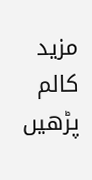مزید کالم پڑھیں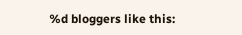%d bloggers like this: